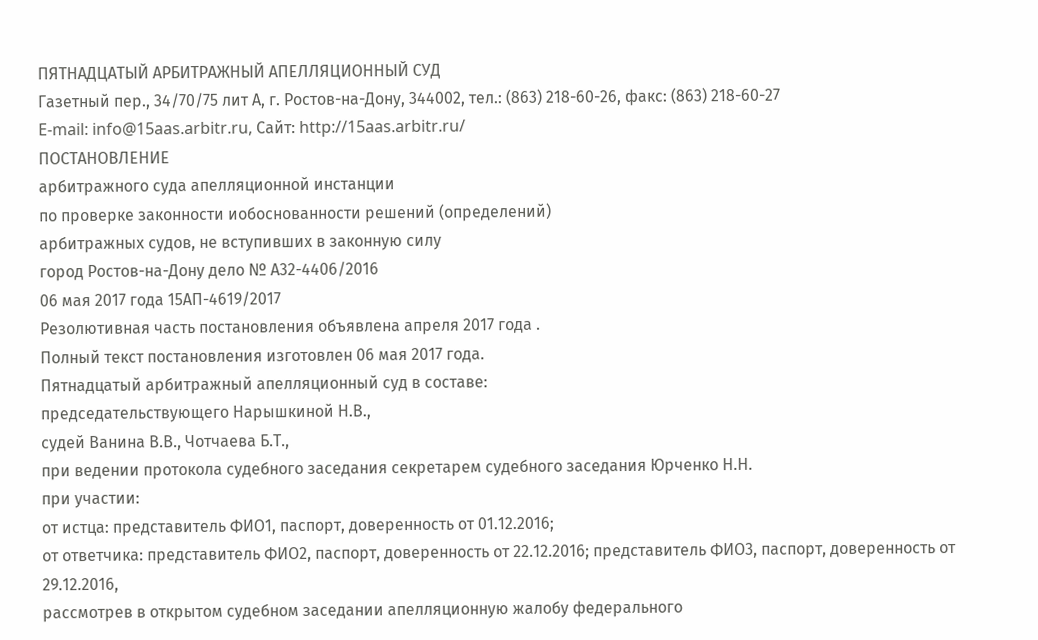ПЯТНАДЦАТЫЙ АРБИТРАЖНЫЙ АПЕЛЛЯЦИОННЫЙ СУД
Газетный пер., 34/70/75 лит А, г. Ростов-на-Дону, 344002, тел.: (863) 218-60-26, факс: (863) 218-60-27
E-mail: info@15aas.arbitr.ru, Сайт: http://15aas.arbitr.ru/
ПОСТАНОВЛЕНИЕ
арбитражного суда апелляционной инстанции
по проверке законности иобоснованности решений (определений)
арбитражных судов, не вступивших в законную силу
город Ростов-на-Дону дело № А32-4406/2016
06 мая 2017 года 15АП-4619/2017
Резолютивная часть постановления объявлена апреля 2017 года .
Полный текст постановления изготовлен 06 мая 2017 года.
Пятнадцатый арбитражный апелляционный суд в составе:
председательствующего Нарышкиной Н.В.,
судей Ванина В.В., Чотчаева Б.Т.,
при ведении протокола судебного заседания секретарем судебного заседания Юрченко Н.Н.
при участии:
от истца: представитель ФИО1, паспорт, доверенность от 01.12.2016;
от ответчика: представитель ФИО2, паспорт, доверенность от 22.12.2016; представитель ФИО3, паспорт, доверенность от 29.12.2016,
рассмотрев в открытом судебном заседании апелляционную жалобу федерального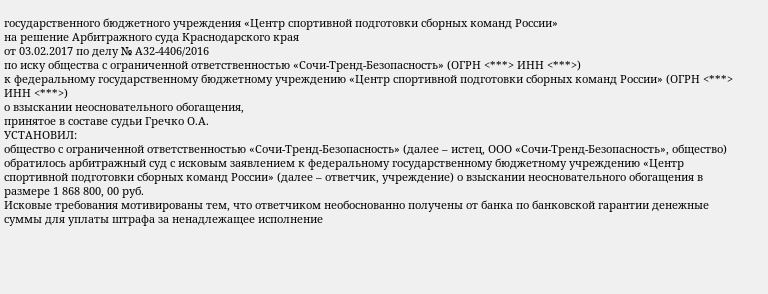государственного бюджетного учреждения «Центр спортивной подготовки сборных команд России»
на решение Арбитражного суда Краснодарского края
от 03.02.2017 по делу № А32-4406/2016
по иску общества с ограниченной ответственностью «Сочи-Тренд-Безопасность» (ОГРН <***> ИНН <***>)
к федеральному государственному бюджетному учреждению «Центр спортивной подготовки сборных команд России» (ОГРН <***> ИНН <***>)
о взыскании неосновательного обогащения,
принятое в составе судьи Гречко О.А.
УСТАНОВИЛ:
общество с ограниченной ответственностью «Сочи-Тренд-Безопасность» (далее – истец, ООО «Сочи-Тренд-Безопасность», общество) обратилось арбитражный суд с исковым заявлением к федеральному государственному бюджетному учреждению «Центр спортивной подготовки сборных команд России» (далее – ответчик, учреждение) о взыскании неосновательного обогащения в размере 1 868 800, 00 руб.
Исковые требования мотивированы тем, что ответчиком необоснованно получены от банка по банковской гарантии денежные суммы для уплаты штрафа за ненадлежащее исполнение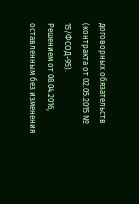договорных обязательств (контракта от 02.05.2015 № 15/ФСОД-95).
Решением от 08.04.2016, оставленным без изменения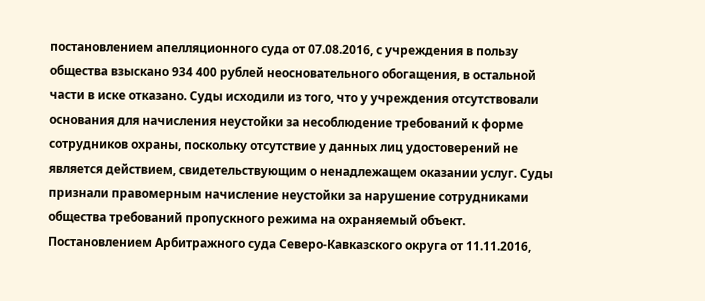постановлением апелляционного суда от 07.08.2016, с учреждения в пользу общества взыскано 934 400 рублей неосновательного обогащения, в остальной части в иске отказано. Суды исходили из того, что у учреждения отсутствовали основания для начисления неустойки за несоблюдение требований к форме сотрудников охраны, поскольку отсутствие у данных лиц удостоверений не является действием, свидетельствующим о ненадлежащем оказании услуг. Суды признали правомерным начисление неустойки за нарушение сотрудниками общества требований пропускного режима на охраняемый объект.
Постановлением Арбитражного суда Северо-Кавказского округа от 11.11.2016,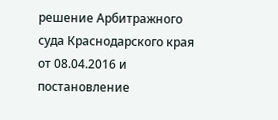решение Арбитражного суда Краснодарского края от 08.04.2016 и постановление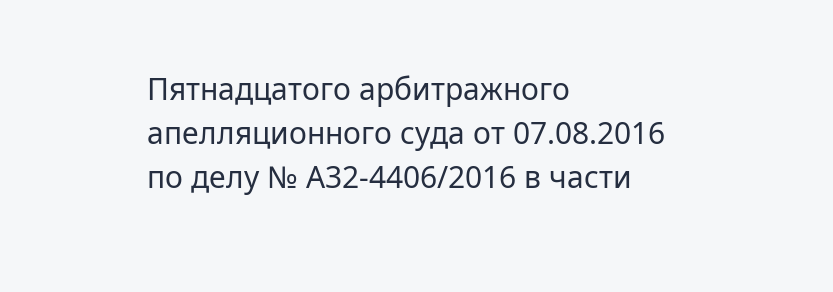Пятнадцатого арбитражного апелляционного суда от 07.08.2016 по делу № А32-4406/2016 в части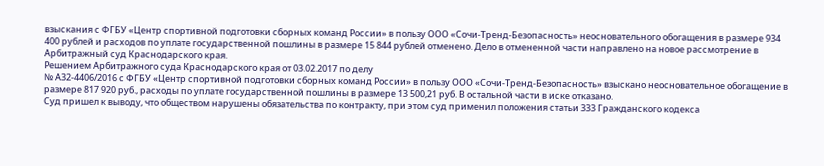взыскания с ФГБУ «Центр спортивной подготовки сборных команд России» в пользу ООО «Сочи-Тренд-Безопасность» неосновательного обогащения в размере 934 400 рублей и расходов по уплате государственной пошлины в размере 15 844 рублей отменено. Дело в отмененной части направлено на новое рассмотрение в Арбитражный суд Краснодарского края.
Решением Арбитражного суда Краснодарского края от 03.02.2017 по делу
№ А32-4406/2016 с ФГБУ «Центр спортивной подготовки сборных команд России» в пользу ООО «Сочи-Тренд-Безопасность» взыскано неосновательное обогащение в размере 817 920 руб., расходы по уплате государственной пошлины в размере 13 500,21 руб. В остальной части в иске отказано.
Суд пришел к выводу, что обществом нарушены обязательства по контракту, при этом суд применил положения статьи 333 Гражданского кодекса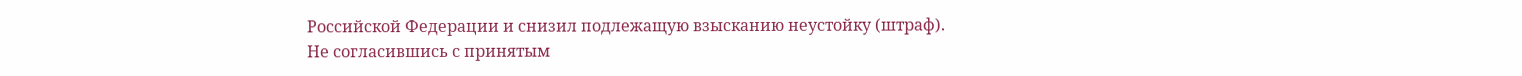Российской Федерации и снизил подлежащую взысканию неустойку (штраф).
Не согласившись с принятым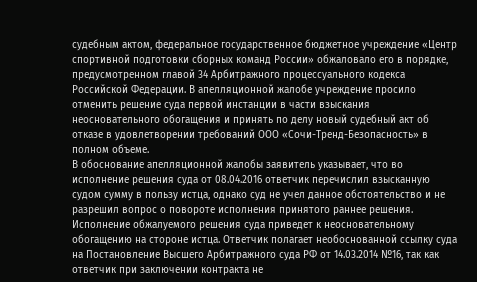судебным актом, федеральное государственное бюджетное учреждение «Центр спортивной подготовки сборных команд России» обжаловало его в порядке, предусмотренном главой 34 Арбитражного процессуального кодекса Российской Федерации. В апелляционной жалобе учреждение просило отменить решение суда первой инстанции в части взыскания неосновательного обогащения и принять по делу новый судебный акт об отказе в удовлетворении требований ООО «Сочи-Тренд-Безопасность» в полном объеме.
В обоснование апелляционной жалобы заявитель указывает, что во исполнение решения суда от 08.04.2016 ответчик перечислил взысканную судом сумму в пользу истца, однако суд не учел данное обстоятельство и не разрешил вопрос о повороте исполнения принятого раннее решения. Исполнение обжалуемого решения суда приведет к неосновательному обогащению на стороне истца. Ответчик полагает необоснованной ссылку суда на Постановление Высшего Арбитражного суда РФ от 14.03.2014 №16, так как ответчик при заключении контракта не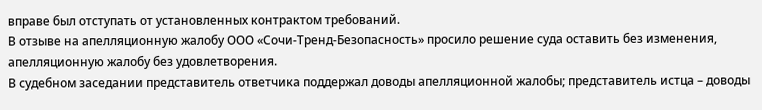вправе был отступать от установленных контрактом требований.
В отзыве на апелляционную жалобу ООО «Сочи-Тренд-Безопасность» просило решение суда оставить без изменения, апелляционную жалобу без удовлетворения.
В судебном заседании представитель ответчика поддержал доводы апелляционной жалобы; представитель истца – доводы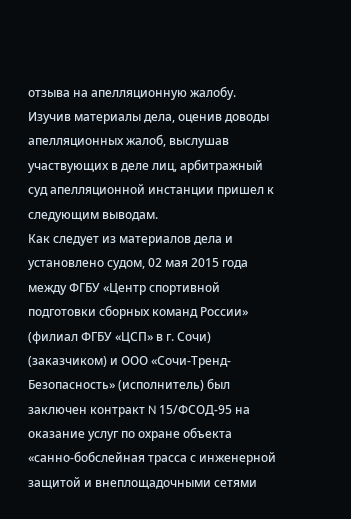отзыва на апелляционную жалобу.
Изучив материалы дела, оценив доводы апелляционных жалоб, выслушав участвующих в деле лиц, арбитражный суд апелляционной инстанции пришел к следующим выводам.
Как следует из материалов дела и установлено судом, 02 мая 2015 года между ФГБУ «Центр спортивной подготовки сборных команд России» (филиал ФГБУ «ЦСП» в г. Сочи) (заказчиком) и ООО «Сочи-Тренд-Безопасность» (исполнитель) был заключен контракт N 15/ФСОД-95 на оказание услуг по охране объекта «санно-бобслейная трасса с инженерной защитой и внеплощадочными сетями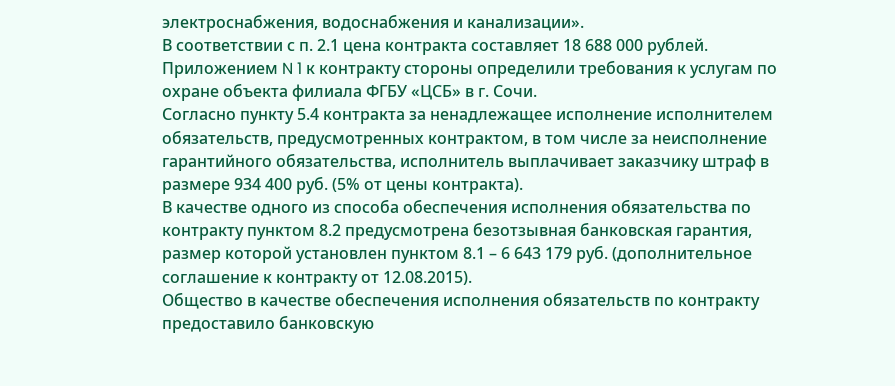электроснабжения, водоснабжения и канализации».
В соответствии с п. 2.1 цена контракта составляет 18 688 000 рублей.
Приложением N 1 к контракту стороны определили требования к услугам по охране объекта филиала ФГБУ «ЦСБ» в г. Сочи.
Согласно пункту 5.4 контракта за ненадлежащее исполнение исполнителем обязательств, предусмотренных контрактом, в том числе за неисполнение гарантийного обязательства, исполнитель выплачивает заказчику штраф в размере 934 400 руб. (5% от цены контракта).
В качестве одного из способа обеспечения исполнения обязательства по контракту пунктом 8.2 предусмотрена безотзывная банковская гарантия, размер которой установлен пунктом 8.1 – 6 643 179 руб. (дополнительное соглашение к контракту от 12.08.2015).
Общество в качестве обеспечения исполнения обязательств по контракту предоставило банковскую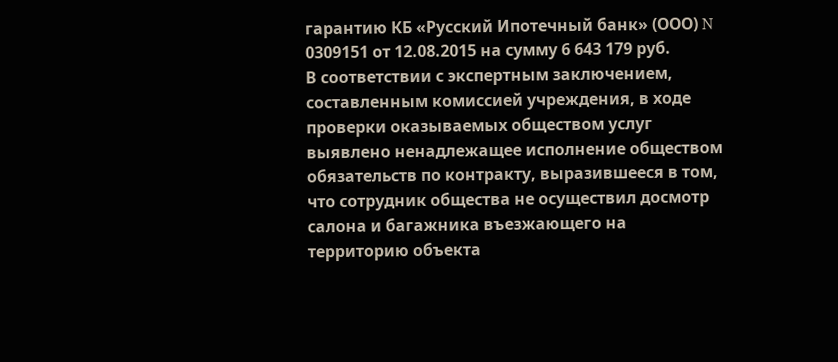гарантию КБ «Русский Ипотечный банк» (ООО) N 0309151 от 12.08.2015 на сумму 6 643 179 руб.
В соответствии с экспертным заключением, составленным комиссией учреждения, в ходе проверки оказываемых обществом услуг выявлено ненадлежащее исполнение обществом обязательств по контракту, выразившееся в том, что сотрудник общества не осуществил досмотр салона и багажника въезжающего на территорию объекта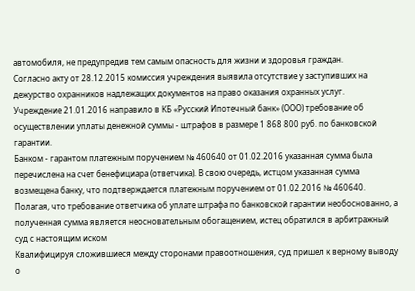автомобиля, не предупредив тем самым опасность для жизни и здоровья граждан.
Согласно акту от 28.12.2015 комиссия учреждения выявила отсутствие у заступивших на дежурство охранников надлежащих документов на право оказания охранных услуг.
Учреждение 21.01.2016 направило в КБ «Русский Ипотечный банк» (ООО) требование об осуществлении уплаты денежной суммы - штрафов в размере 1 868 800 руб. по банковской гарантии.
Банком - гарантом платежным поручением № 460640 от 01.02.2016 указанная сумма была перечислена на счет бенефициара (ответчика). В свою очередь, истцом указанная сумма возмещена банку, что подтверждается платежным поручением от 01.02.2016 № 460640.
Полагая, что требование ответчика об уплате штрафа по банковской гарантии необоснованно, а полученная сумма является неосновательным обогащением, истец обратился в арбитражный суд с настоящим иском
Квалифицируя сложившиеся между сторонами правоотношения, суд пришел к верному выводу о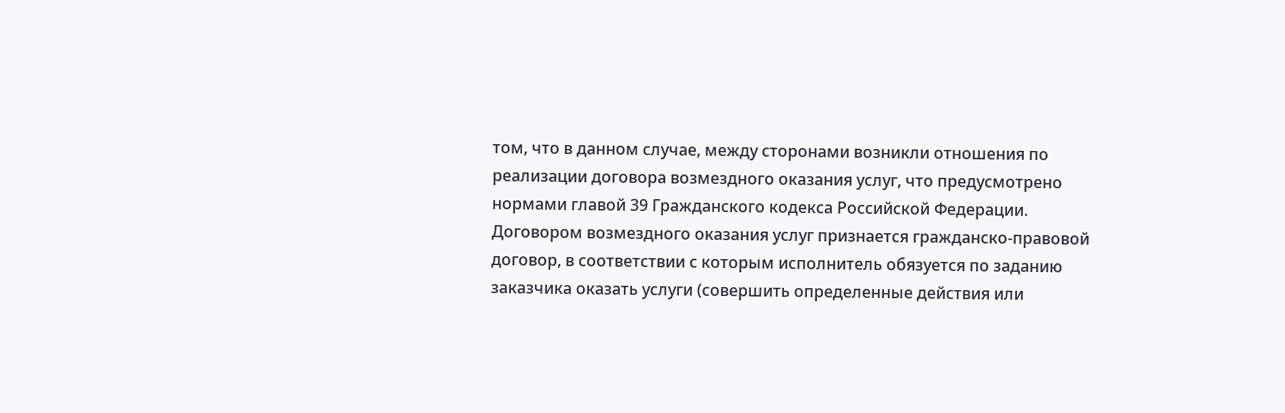том, что в данном случае, между сторонами возникли отношения по реализации договора возмездного оказания услуг, что предусмотрено нормами главой 39 Гражданского кодекса Российской Федерации.
Договором возмездного оказания услуг признается гражданско-правовой договор, в соответствии с которым исполнитель обязуется по заданию заказчика оказать услуги (совершить определенные действия или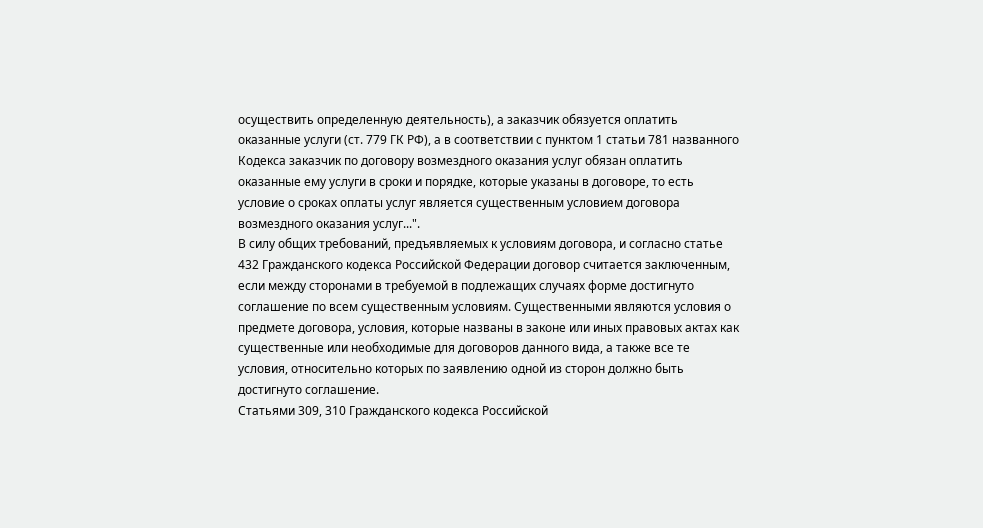осуществить определенную деятельность), а заказчик обязуется оплатить оказанные услуги (ст. 779 ГК РФ), а в соответствии с пунктом 1 статьи 781 названного Кодекса заказчик по договору возмездного оказания услуг обязан оплатить оказанные ему услуги в сроки и порядке, которые указаны в договоре, то есть условие о сроках оплаты услуг является существенным условием договора возмездного оказания услуг...".
В силу общих требований, предъявляемых к условиям договора, и согласно статье 432 Гражданского кодекса Российской Федерации договор считается заключенным, если между сторонами в требуемой в подлежащих случаях форме достигнуто соглашение по всем существенным условиям. Существенными являются условия о предмете договора, условия, которые названы в законе или иных правовых актах как существенные или необходимые для договоров данного вида, а также все те условия, относительно которых по заявлению одной из сторон должно быть достигнуто соглашение.
Статьями 309, 310 Гражданского кодекса Российской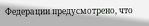Федерации предусмотрено, что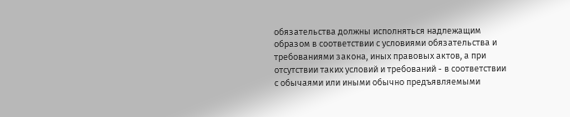обязательства должны исполняться надлежащим образом в соответствии с условиями обязательства и требованиями закона, иных правовых актов, а при отсутствии таких условий и требований - в соответствии с обычаями или иными обычно предъявляемыми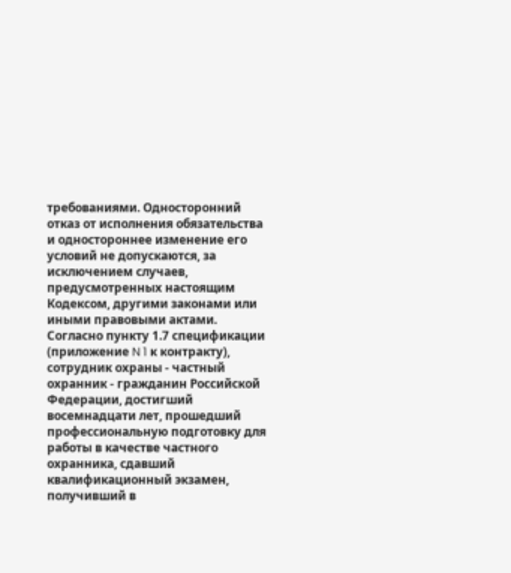требованиями. Односторонний отказ от исполнения обязательства и одностороннее изменение его условий не допускаются, за исключением случаев, предусмотренных настоящим Кодексом, другими законами или иными правовыми актами.
Согласно пункту 1.7 спецификации (приложение N 1 к контракту), сотрудник охраны - частный охранник - гражданин Российской Федерации, достигший восемнадцати лет, прошедший профессиональную подготовку для работы в качестве частного охранника, сдавший квалификационный экзамен, получивший в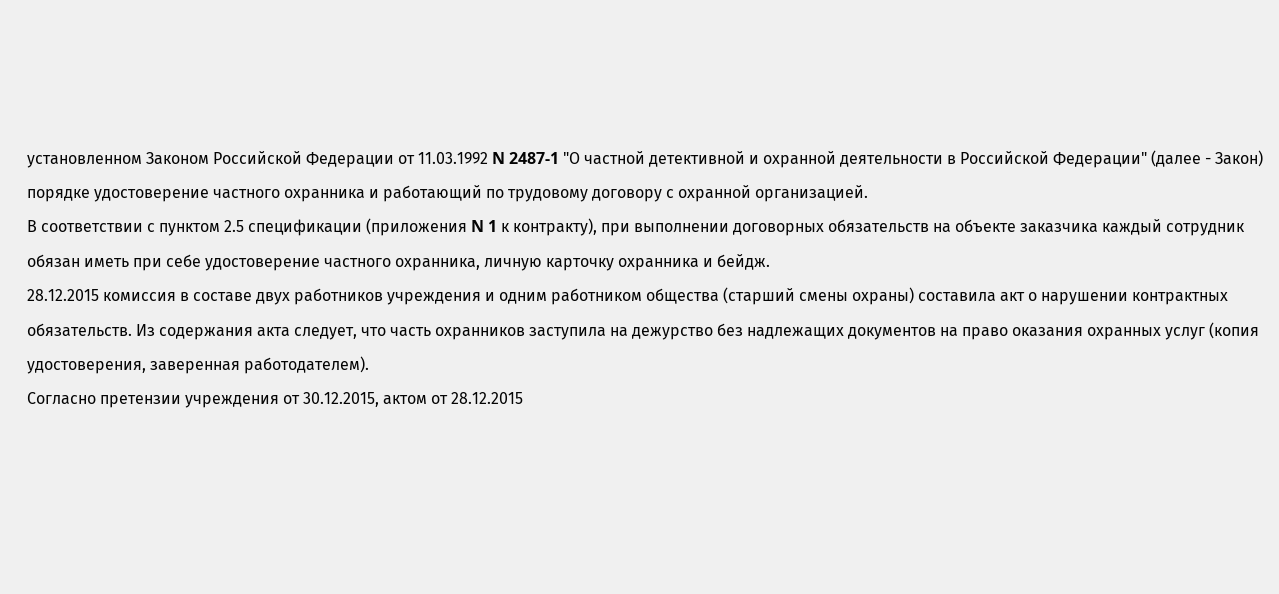установленном Законом Российской Федерации от 11.03.1992 N 2487-1 "О частной детективной и охранной деятельности в Российской Федерации" (далее - Закон) порядке удостоверение частного охранника и работающий по трудовому договору с охранной организацией.
В соответствии с пунктом 2.5 спецификации (приложения N 1 к контракту), при выполнении договорных обязательств на объекте заказчика каждый сотрудник обязан иметь при себе удостоверение частного охранника, личную карточку охранника и бейдж.
28.12.2015 комиссия в составе двух работников учреждения и одним работником общества (старший смены охраны) составила акт о нарушении контрактных обязательств. Из содержания акта следует, что часть охранников заступила на дежурство без надлежащих документов на право оказания охранных услуг (копия удостоверения, заверенная работодателем).
Согласно претензии учреждения от 30.12.2015, актом от 28.12.2015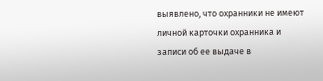выявлено, что охранники не имеют личной карточки охранника и записи об ее выдаче в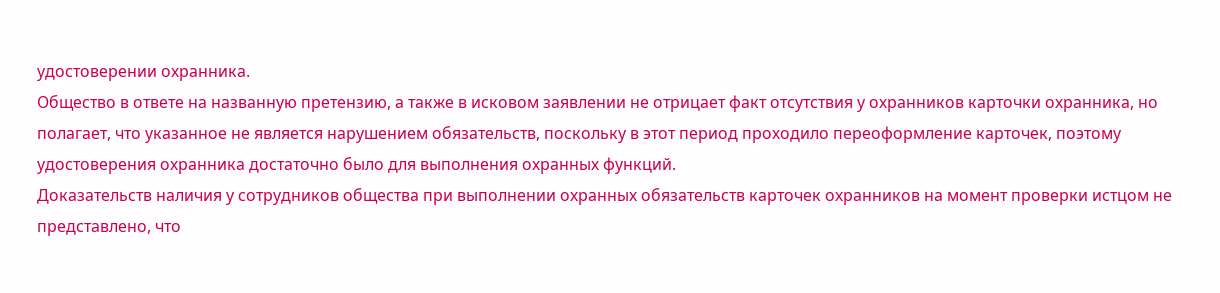удостоверении охранника.
Общество в ответе на названную претензию, а также в исковом заявлении не отрицает факт отсутствия у охранников карточки охранника, но полагает, что указанное не является нарушением обязательств, поскольку в этот период проходило переоформление карточек, поэтому удостоверения охранника достаточно было для выполнения охранных функций.
Доказательств наличия у сотрудников общества при выполнении охранных обязательств карточек охранников на момент проверки истцом не представлено, что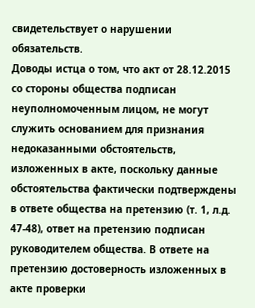свидетельствует о нарушении обязательств.
Доводы истца о том, что акт от 28.12.2015 со стороны общества подписан неуполномоченным лицом, не могут служить основанием для признания недоказанными обстоятельств, изложенных в акте, поскольку данные обстоятельства фактически подтверждены в ответе общества на претензию (т. 1, л.д. 47-48), ответ на претензию подписан руководителем общества. В ответе на претензию достоверность изложенных в акте проверки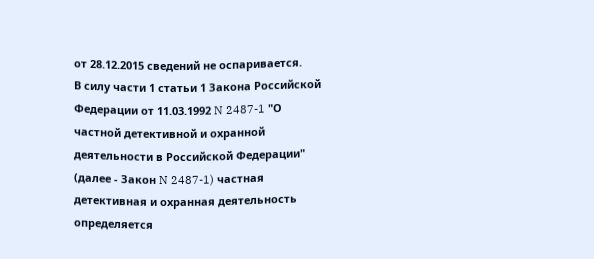от 28.12.2015 сведений не оспаривается.
В силу части 1 статьи 1 Закона Российской Федерации от 11.03.1992 N 2487-1 "О частной детективной и охранной деятельности в Российской Федерации" (далее - Закон N 2487-1) частная детективная и охранная деятельность определяется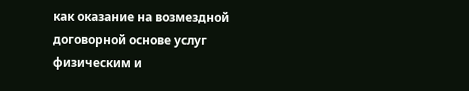как оказание на возмездной договорной основе услуг физическим и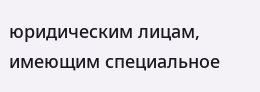юридическим лицам, имеющим специальное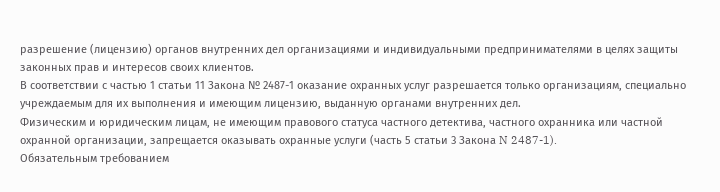разрешение (лицензию) органов внутренних дел организациями и индивидуальными предпринимателями в целях защиты законных прав и интересов своих клиентов.
В соответствии с частью 1 статьи 11 Закона № 2487-1 оказание охранных услуг разрешается только организациям, специально учреждаемым для их выполнения и имеющим лицензию, выданную органами внутренних дел.
Физическим и юридическим лицам, не имеющим правового статуса частного детектива, частного охранника или частной охранной организации, запрещается оказывать охранные услуги (часть 5 статьи 3 Закона N 2487-1).
Обязательным требованием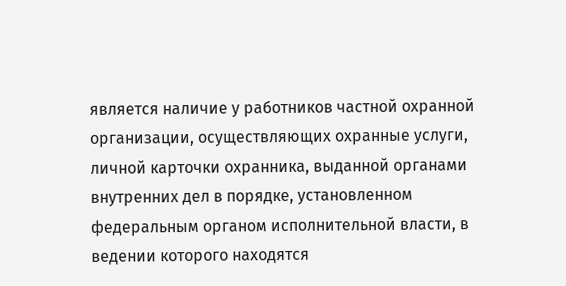является наличие у работников частной охранной организации, осуществляющих охранные услуги, личной карточки охранника, выданной органами внутренних дел в порядке, установленном федеральным органом исполнительной власти, в ведении которого находятся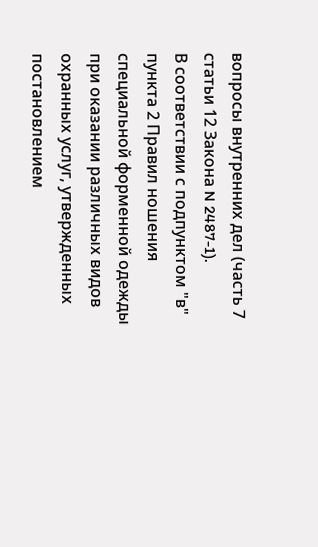вопросы внутренних дел (часть 7 статьи 12 Закона N 2487-1).
В соответствии с подпунктом "в" пункта 2 Правил ношения специальной форменной одежды при оказании различных видов охранных услуг, утвержденных постановлением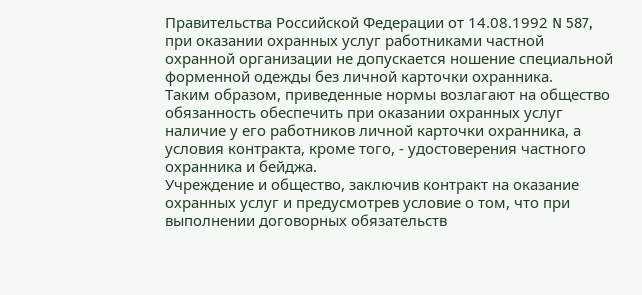Правительства Российской Федерации от 14.08.1992 N 587, при оказании охранных услуг работниками частной охранной организации не допускается ношение специальной форменной одежды без личной карточки охранника.
Таким образом, приведенные нормы возлагают на общество обязанность обеспечить при оказании охранных услуг наличие у его работников личной карточки охранника, а условия контракта, кроме того, - удостоверения частного охранника и бейджа.
Учреждение и общество, заключив контракт на оказание охранных услуг и предусмотрев условие о том, что при выполнении договорных обязательств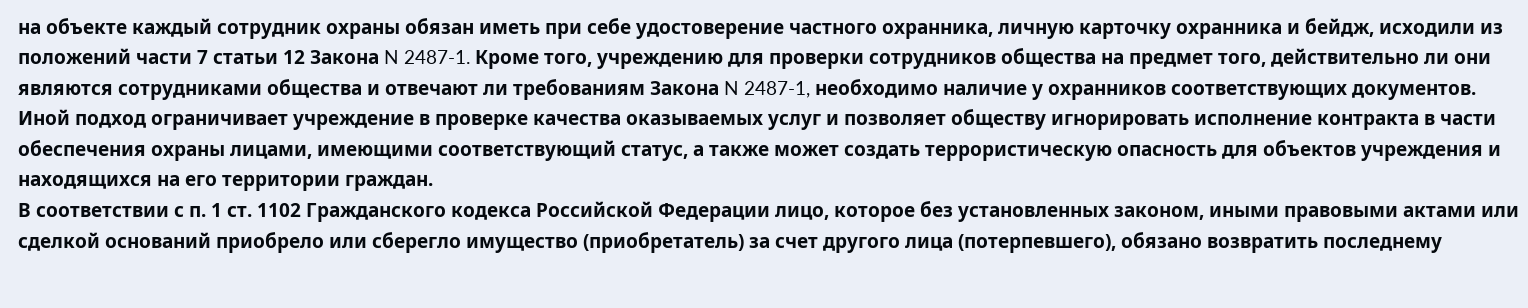на объекте каждый сотрудник охраны обязан иметь при себе удостоверение частного охранника, личную карточку охранника и бейдж, исходили из положений части 7 статьи 12 Закона N 2487-1. Кроме того, учреждению для проверки сотрудников общества на предмет того, действительно ли они являются сотрудниками общества и отвечают ли требованиям Закона N 2487-1, необходимо наличие у охранников соответствующих документов.
Иной подход ограничивает учреждение в проверке качества оказываемых услуг и позволяет обществу игнорировать исполнение контракта в части обеспечения охраны лицами, имеющими соответствующий статус, а также может создать террористическую опасность для объектов учреждения и находящихся на его территории граждан.
В соответствии с п. 1 ст. 1102 Гражданского кодекса Российской Федерации лицо, которое без установленных законом, иными правовыми актами или сделкой оснований приобрело или сберегло имущество (приобретатель) за счет другого лица (потерпевшего), обязано возвратить последнему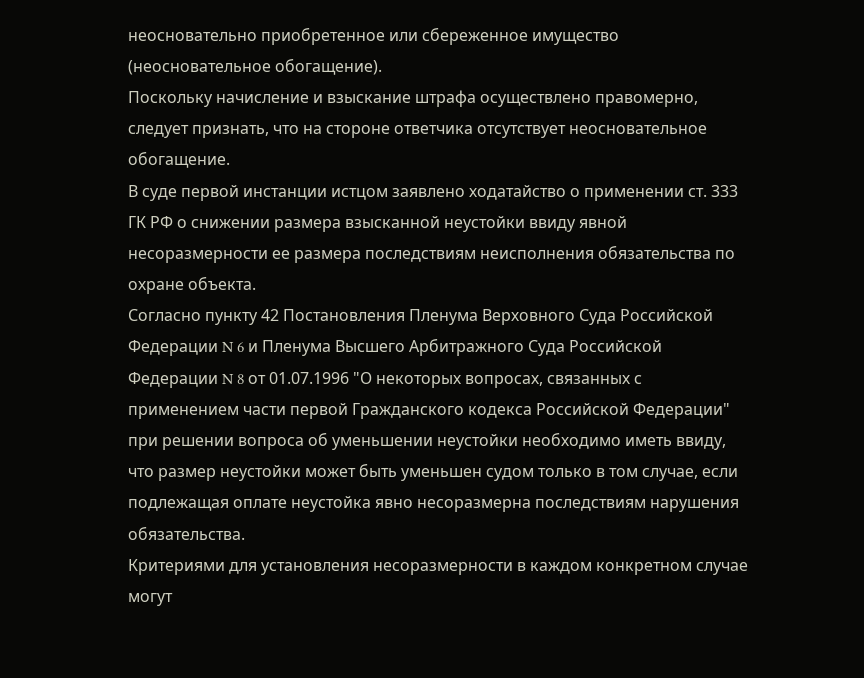неосновательно приобретенное или сбереженное имущество (неосновательное обогащение).
Поскольку начисление и взыскание штрафа осуществлено правомерно, следует признать, что на стороне ответчика отсутствует неосновательное обогащение.
В суде первой инстанции истцом заявлено ходатайство о применении ст. 333 ГК РФ о снижении размера взысканной неустойки ввиду явной несоразмерности ее размера последствиям неисполнения обязательства по охране объекта.
Согласно пункту 42 Постановления Пленума Верховного Суда Российской Федерации N 6 и Пленума Высшего Арбитражного Суда Российской Федерации N 8 от 01.07.1996 "О некоторых вопросах, связанных с применением части первой Гражданского кодекса Российской Федерации" при решении вопроса об уменьшении неустойки необходимо иметь ввиду, что размер неустойки может быть уменьшен судом только в том случае, если подлежащая оплате неустойка явно несоразмерна последствиям нарушения обязательства.
Критериями для установления несоразмерности в каждом конкретном случае могут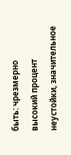быть: чрезмерно высокий процент неустойки, значительное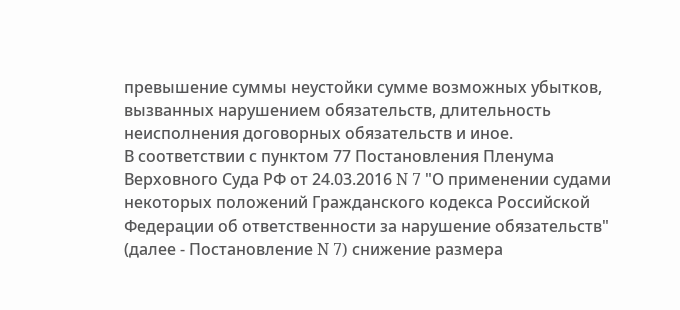превышение суммы неустойки сумме возможных убытков, вызванных нарушением обязательств, длительность неисполнения договорных обязательств и иное.
В соответствии с пунктом 77 Постановления Пленума Верховного Суда РФ от 24.03.2016 N 7 "О применении судами некоторых положений Гражданского кодекса Российской Федерации об ответственности за нарушение обязательств" (далее - Постановление N 7) снижение размера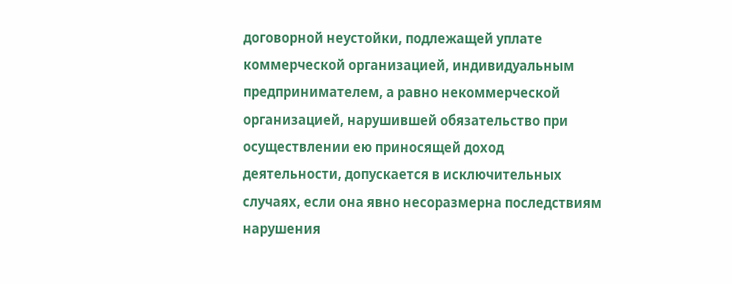договорной неустойки, подлежащей уплате коммерческой организацией, индивидуальным предпринимателем, а равно некоммерческой организацией, нарушившей обязательство при осуществлении ею приносящей доход деятельности, допускается в исключительных случаях, если она явно несоразмерна последствиям нарушения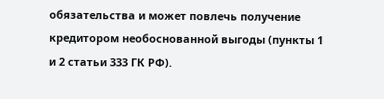обязательства и может повлечь получение кредитором необоснованной выгоды (пункты 1 и 2 статьи 333 ГК РФ).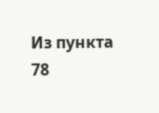Из пункта 78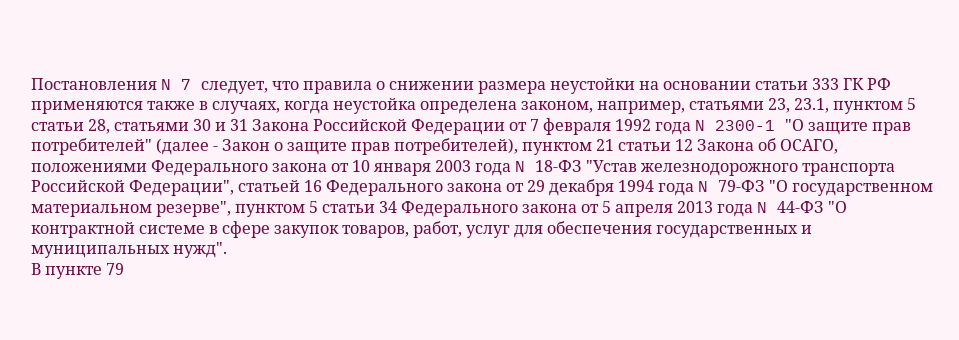Постановления N 7 следует, что правила о снижении размера неустойки на основании статьи 333 ГК РФ применяются также в случаях, когда неустойка определена законом, например, статьями 23, 23.1, пунктом 5 статьи 28, статьями 30 и 31 Закона Российской Федерации от 7 февраля 1992 года N 2300-1 "О защите прав потребителей" (далее - Закон о защите прав потребителей), пунктом 21 статьи 12 Закона об ОСАГО, положениями Федерального закона от 10 января 2003 года N 18-ФЗ "Устав железнодорожного транспорта Российской Федерации", статьей 16 Федерального закона от 29 декабря 1994 года N 79-ФЗ "О государственном материальном резерве", пунктом 5 статьи 34 Федерального закона от 5 апреля 2013 года N 44-ФЗ "О контрактной системе в сфере закупок товаров, работ, услуг для обеспечения государственных и муниципальных нужд".
В пункте 79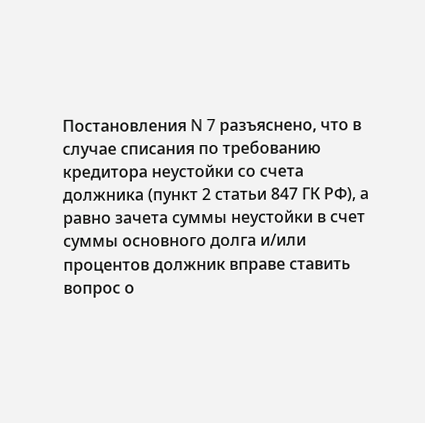Постановления N 7 разъяснено, что в случае списания по требованию кредитора неустойки со счета должника (пункт 2 статьи 847 ГК РФ), а равно зачета суммы неустойки в счет суммы основного долга и/или процентов должник вправе ставить вопрос о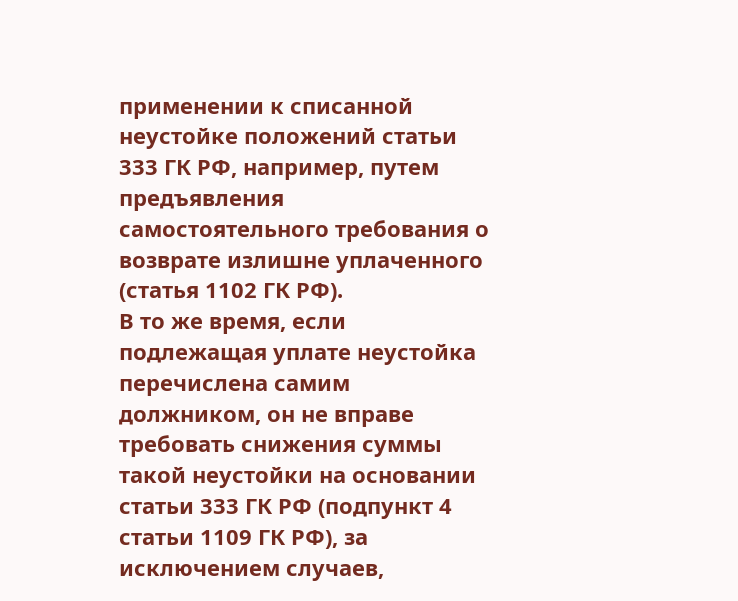применении к списанной неустойке положений статьи 333 ГК РФ, например, путем предъявления самостоятельного требования о возврате излишне уплаченного (статья 1102 ГК РФ).
В то же время, если подлежащая уплате неустойка перечислена самим должником, он не вправе требовать снижения суммы такой неустойки на основании статьи 333 ГК РФ (подпункт 4 статьи 1109 ГК РФ), за исключением случаев,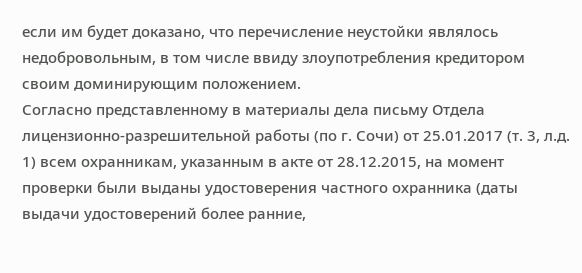если им будет доказано, что перечисление неустойки являлось недобровольным, в том числе ввиду злоупотребления кредитором своим доминирующим положением.
Согласно представленному в материалы дела письму Отдела лицензионно-разрешительной работы (по г. Сочи) от 25.01.2017 (т. 3, л.д. 1) всем охранникам, указанным в акте от 28.12.2015, на момент проверки были выданы удостоверения частного охранника (даты выдачи удостоверений более ранние,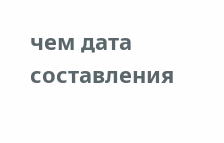чем дата составления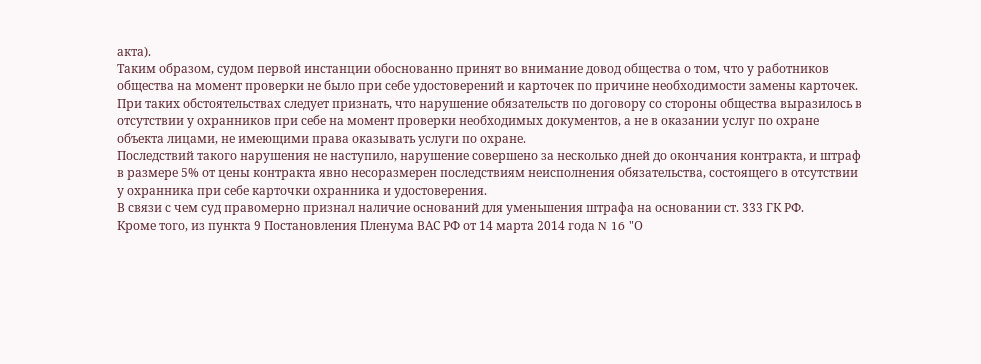акта).
Таким образом, судом первой инстанции обоснованно принят во внимание довод общества о том, что у работников общества на момент проверки не было при себе удостоверений и карточек по причине необходимости замены карточек.
При таких обстоятельствах следует признать, что нарушение обязательств по договору со стороны общества выразилось в отсутствии у охранников при себе на момент проверки необходимых документов, а не в оказании услуг по охране объекта лицами, не имеющими права оказывать услуги по охране.
Последствий такого нарушения не наступило, нарушение совершено за несколько дней до окончания контракта, и штраф в размере 5% от цены контракта явно несоразмерен последствиям неисполнения обязательства, состоящего в отсутствии у охранника при себе карточки охранника и удостоверения.
В связи с чем суд правомерно признал наличие оснований для уменьшения штрафа на основании ст. 333 ГК РФ.
Кроме того, из пункта 9 Постановления Пленума ВАС РФ от 14 марта 2014 года N 16 "О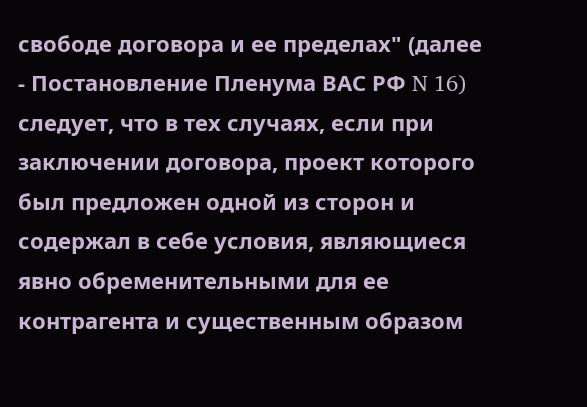свободе договора и ее пределах" (далее - Постановление Пленума ВАС РФ N 16) следует, что в тех случаях, если при заключении договора, проект которого был предложен одной из сторон и содержал в себе условия, являющиеся явно обременительными для ее контрагента и существенным образом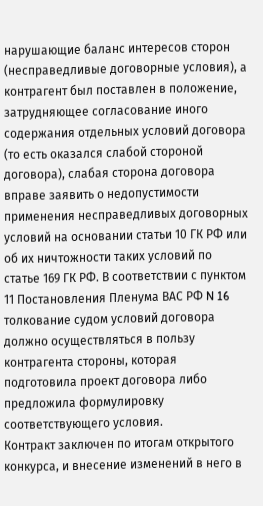нарушающие баланс интересов сторон (несправедливые договорные условия), а контрагент был поставлен в положение, затрудняющее согласование иного содержания отдельных условий договора (то есть оказался слабой стороной договора), слабая сторона договора вправе заявить о недопустимости применения несправедливых договорных условий на основании статьи 10 ГК РФ или об их ничтожности таких условий по статье 169 ГК РФ. В соответствии с пунктом 11 Постановления Пленума ВАС РФ N 16 толкование судом условий договора должно осуществляться в пользу контрагента стороны, которая подготовила проект договора либо предложила формулировку соответствующего условия.
Контракт заключен по итогам открытого конкурса, и внесение изменений в него в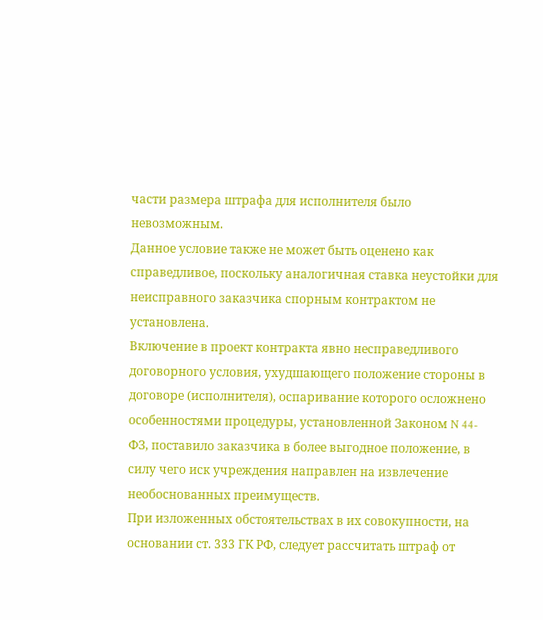части размера штрафа для исполнителя было невозможным.
Данное условие также не может быть оценено как справедливое, поскольку аналогичная ставка неустойки для неисправного заказчика спорным контрактом не установлена.
Включение в проект контракта явно несправедливого договорного условия, ухудшающего положение стороны в договоре (исполнителя), оспаривание которого осложнено особенностями процедуры, установленной Законом N 44-ФЗ, поставило заказчика в более выгодное положение, в силу чего иск учреждения направлен на извлечение необоснованных преимуществ.
При изложенных обстоятельствах в их совокупности, на основании ст. 333 ГК РФ, следует рассчитать штраф от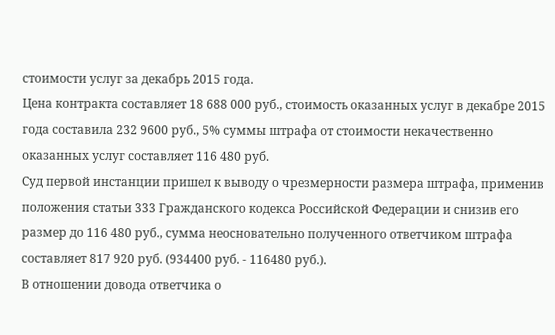стоимости услуг за декабрь 2015 года.
Цена контракта составляет 18 688 000 руб., стоимость оказанных услуг в декабре 2015 года составила 232 9600 руб., 5% суммы штрафа от стоимости некачественно оказанных услуг составляет 116 480 руб.
Суд первой инстанции пришел к выводу о чрезмерности размера штрафа, применив положения статьи 333 Гражданского кодекса Российской Федерации и снизив его размер до 116 480 руб., сумма неосновательно полученного ответчиком штрафа составляет 817 920 руб. (934400 руб. - 116480 руб.).
В отношении довода ответчика о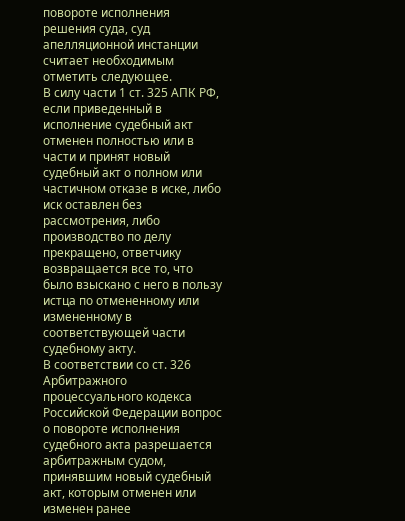повороте исполнения решения суда, суд апелляционной инстанции считает необходимым отметить следующее.
В силу части 1 ст. 325 АПК РФ, если приведенный в исполнение судебный акт отменен полностью или в части и принят новый судебный акт о полном или частичном отказе в иске, либо иск оставлен без рассмотрения, либо производство по делу прекращено, ответчику возвращается все то, что было взыскано с него в пользу истца по отмененному или измененному в соответствующей части судебному акту.
В соответствии со ст. 326 Арбитражного процессуального кодекса Российской Федерации вопрос о повороте исполнения судебного акта разрешается арбитражным судом, принявшим новый судебный акт, которым отменен или изменен ранее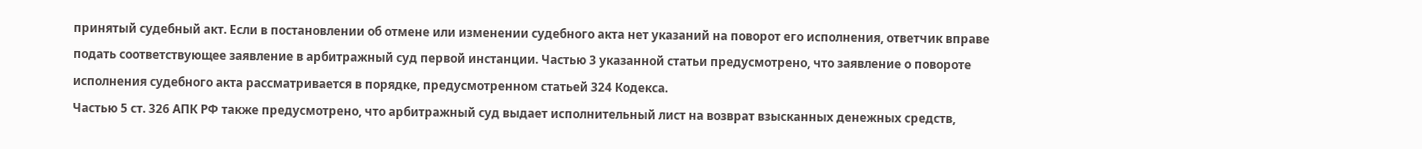принятый судебный акт. Если в постановлении об отмене или изменении судебного акта нет указаний на поворот его исполнения, ответчик вправе подать соответствующее заявление в арбитражный суд первой инстанции. Частью 3 указанной статьи предусмотрено, что заявление о повороте исполнения судебного акта рассматривается в порядке, предусмотренном статьей 324 Кодекса.
Частью 5 ст. 326 АПК РФ также предусмотрено, что арбитражный суд выдает исполнительный лист на возврат взысканных денежных средств,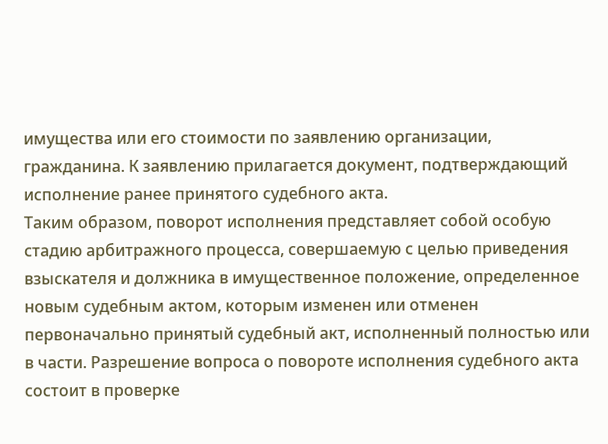имущества или его стоимости по заявлению организации, гражданина. К заявлению прилагается документ, подтверждающий исполнение ранее принятого судебного акта.
Таким образом, поворот исполнения представляет собой особую стадию арбитражного процесса, совершаемую с целью приведения взыскателя и должника в имущественное положение, определенное новым судебным актом, которым изменен или отменен первоначально принятый судебный акт, исполненный полностью или в части. Разрешение вопроса о повороте исполнения судебного акта состоит в проверке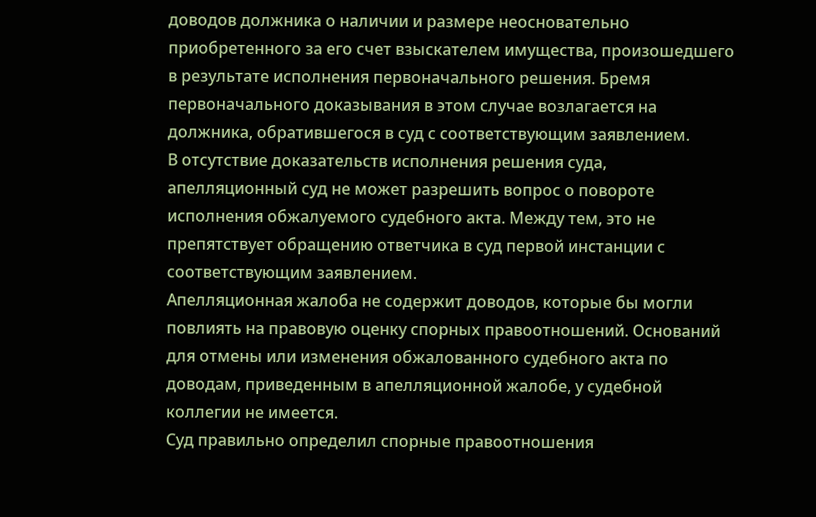доводов должника о наличии и размере неосновательно приобретенного за его счет взыскателем имущества, произошедшего в результате исполнения первоначального решения. Бремя первоначального доказывания в этом случае возлагается на должника, обратившегося в суд с соответствующим заявлением.
В отсутствие доказательств исполнения решения суда, апелляционный суд не может разрешить вопрос о повороте исполнения обжалуемого судебного акта. Между тем, это не препятствует обращению ответчика в суд первой инстанции с соответствующим заявлением.
Апелляционная жалоба не содержит доводов, которые бы могли повлиять на правовую оценку спорных правоотношений. Оснований для отмены или изменения обжалованного судебного акта по доводам, приведенным в апелляционной жалобе, у судебной коллегии не имеется.
Суд правильно определил спорные правоотношения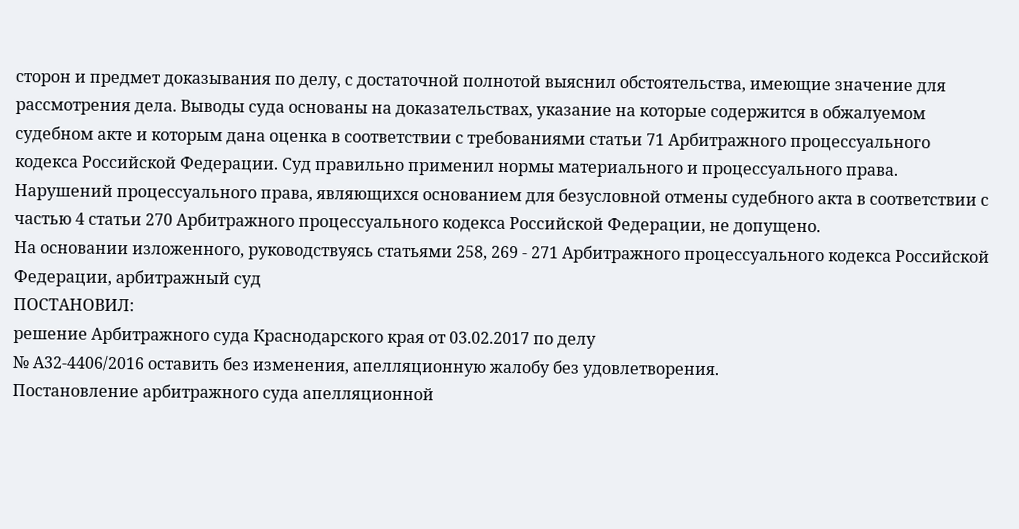сторон и предмет доказывания по делу, с достаточной полнотой выяснил обстоятельства, имеющие значение для рассмотрения дела. Выводы суда основаны на доказательствах, указание на которые содержится в обжалуемом судебном акте и которым дана оценка в соответствии с требованиями статьи 71 Арбитражного процессуального кодекса Российской Федерации. Суд правильно применил нормы материального и процессуального права. Нарушений процессуального права, являющихся основанием для безусловной отмены судебного акта в соответствии с частью 4 статьи 270 Арбитражного процессуального кодекса Российской Федерации, не допущено.
На основании изложенного, руководствуясь статьями 258, 269 - 271 Арбитражного процессуального кодекса Российской Федерации, арбитражный суд
ПОСТАНОВИЛ:
решение Арбитражного суда Краснодарского края от 03.02.2017 по делу
№ А32-4406/2016 оставить без изменения, апелляционную жалобу без удовлетворения.
Постановление арбитражного суда апелляционной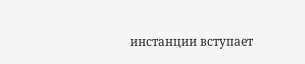инстанции вступает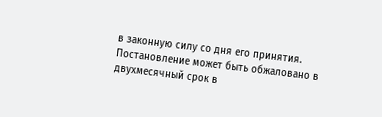в законную силу со дня его принятия.
Постановление может быть обжаловано в двухмесячный срок в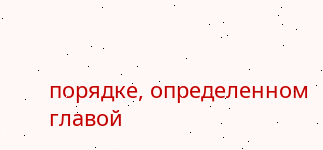порядке, определенном главой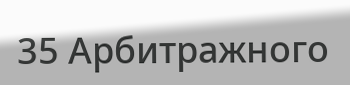35 Арбитражного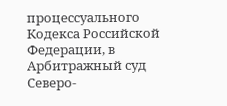процессуального Кодекса Российской Федерации, в Арбитражный суд Северо-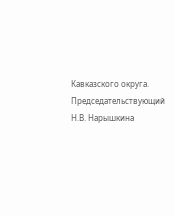Кавказского округа.
Председательствующий Н.В. Нарышкина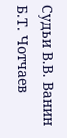Судьи В.В. Ванин
Б.Т. Чотчаев